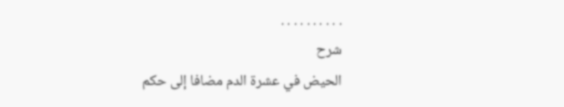. . . . . . . . . .
شرح
الحيض في عشرة الدم مضافا إلى حكم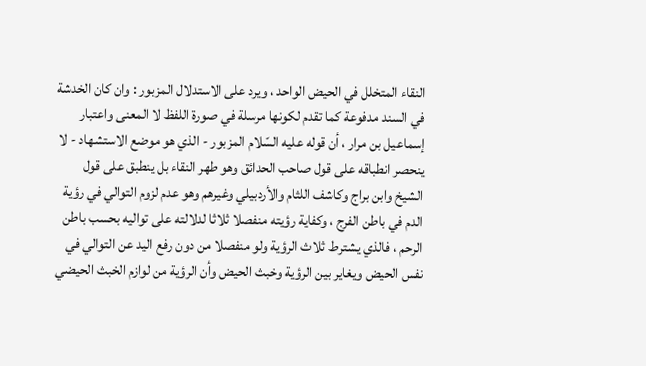النقاء المتخلل في الحيض الواحد ، ويرد على الاستدلال المزبور : وان كان الخدشة في السند مدفوعة كما تقدم لكونها مرسلة في صورة اللفظ لا المعنى واعتبار إسماعيل بن مرار ، أن قوله عليه السّلام المزبور - الذي هو موضع الاستشهاد - لا ينحصر انطباقه على قول صاحب الحدائق وهو طهر النقاء بل ينطبق على قول الشيخ وابن براج وكاشف اللثام والأردبيلي وغيرهم وهو عدم لزوم التوالي في رؤية الدم في باطن الفرج ، وكفاية رؤيته منفصلا ثلاثا لدلالته على تواليه بحسب باطن الرحم ، فالذي يشترط ثلاث الرؤية ولو منفصلا من دون رفع اليد عن التوالي في نفس الحيض ويغاير بين الرؤية وخبث الحيض وأن الرؤية من لوازم الخبث الحيضي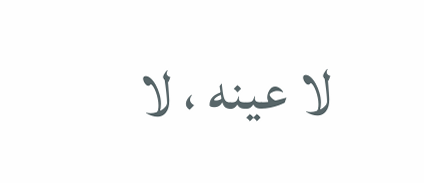لا عينه ، لا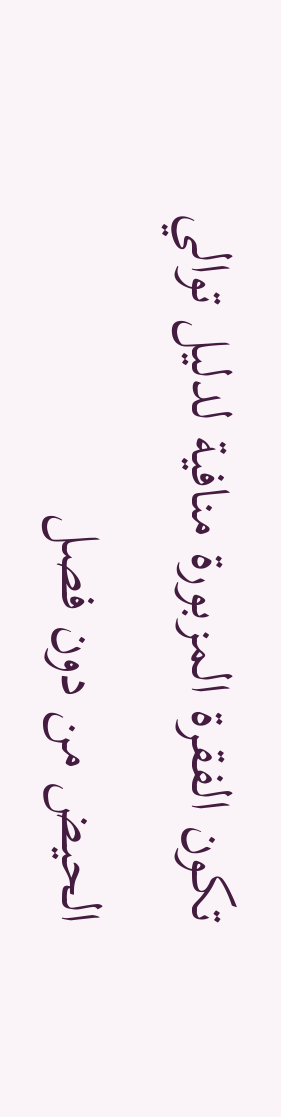تكون الفقرة المزبورة منافية لدليل توالي الحيض من دون فصل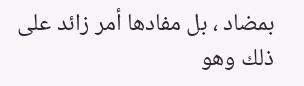بمضاد ، بل مفادها أمر زائد على ذلك وهو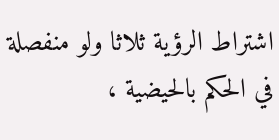اشتراط الرؤية ثلاثا ولو منفصلة في الحكم بالحيضية ،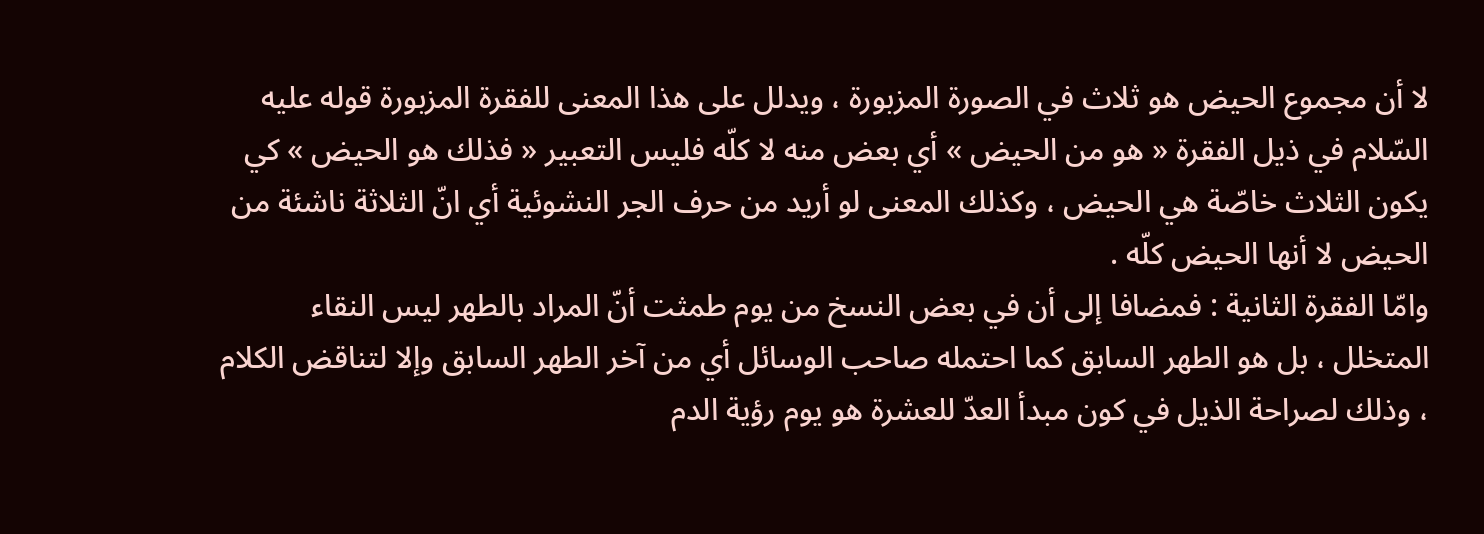لا أن مجموع الحيض هو ثلاث في الصورة المزبورة ، ويدلل على هذا المعنى للفقرة المزبورة قوله عليه السّلام في ذيل الفقرة « هو من الحيض » أي بعض منه لا كلّه فليس التعبير « فذلك هو الحيض » كي يكون الثلاث خاصّة هي الحيض ، وكذلك المعنى لو أريد من حرف الجر النشوئية أي انّ الثلاثة ناشئة من الحيض لا أنها الحيض كلّه .
وامّا الفقرة الثانية : فمضافا إلى أن في بعض النسخ من يوم طمثت أنّ المراد بالطهر ليس النقاء المتخلل ، بل هو الطهر السابق كما احتمله صاحب الوسائل أي من آخر الطهر السابق وإلا لتناقض الكلام ، وذلك لصراحة الذيل في كون مبدأ العدّ للعشرة هو يوم رؤية الدم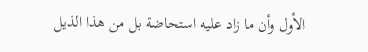الأول وأن ما زاد عليه استحاضة بل من هذا الذيل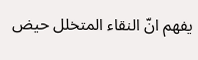يفهم انّ النقاء المتخلل حيض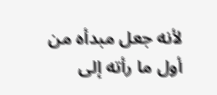لأنه جعل مبدأه من أول ما رأته إلى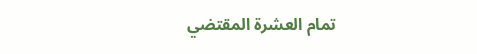تمام العشرة المقتضي